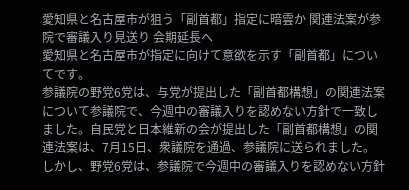愛知県と名古屋市が狙う「副首都」指定に暗雲か 関連法案が参院で審議入り見送り 会期延長へ
愛知県と名古屋市が指定に向けて意欲を示す「副首都」についてです。
参議院の野党6党は、与党が提出した「副首都構想」の関連法案について参議院で、今週中の審議入りを認めない方針で一致しました。自民党と日本維新の会が提出した「副首都構想」の関連法案は、7月15日、衆議院を通過、参議院に送られました。
しかし、野党6党は、参議院で今週中の審議入りを認めない方針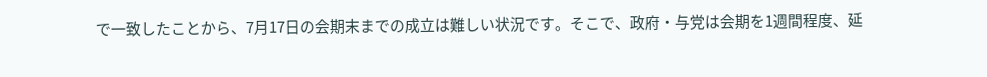で一致したことから、7月17日の会期末までの成立は難しい状況です。そこで、政府・与党は会期を1週間程度、延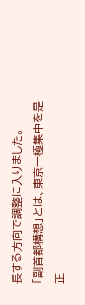長する方向で調整に入りました。
「副首都構想」とは、東京一極集中を是正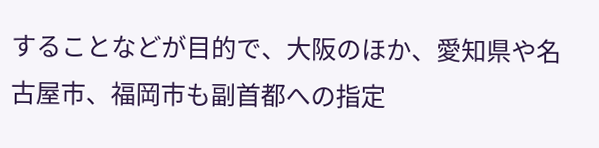することなどが目的で、大阪のほか、愛知県や名古屋市、福岡市も副首都への指定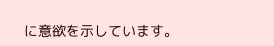に意欲を示しています。